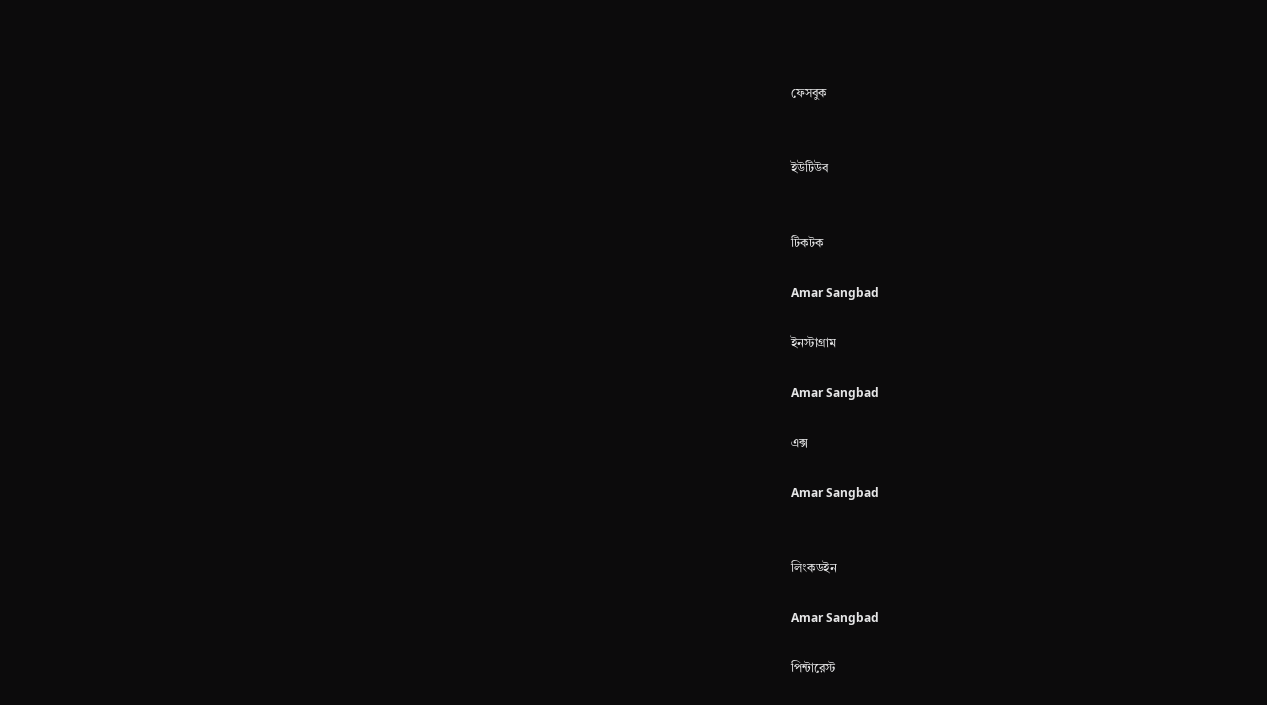ফেসবুক


ইউটিউব


টিকটক

Amar Sangbad

ইনস্টাগ্রাম

Amar Sangbad

এক্স

Amar Sangbad


লিংকডইন

Amar Sangbad

পিন্টারেস্ট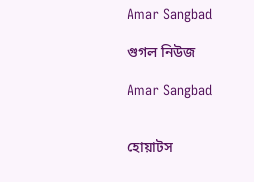Amar Sangbad

গুগল নিউজ

Amar Sangbad


হোয়াটস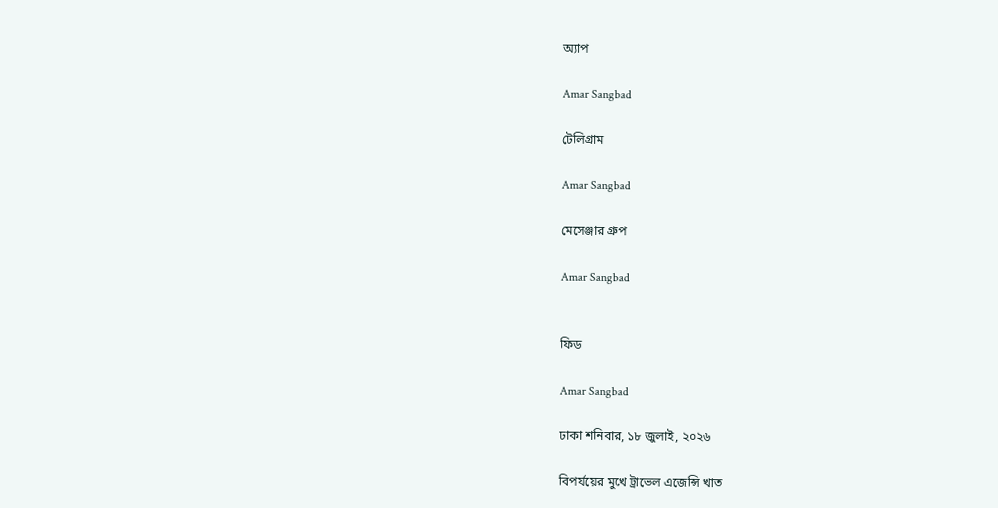অ্যাপ

Amar Sangbad

টেলিগ্রাম

Amar Sangbad

মেসেঞ্জার গ্রুপ

Amar Sangbad


ফিড

Amar Sangbad

ঢাকা শনিবার, ১৮ জুলাই, ২০২৬

বিপর্যয়ের মুখে ট্রাভেল এজেন্সি খাত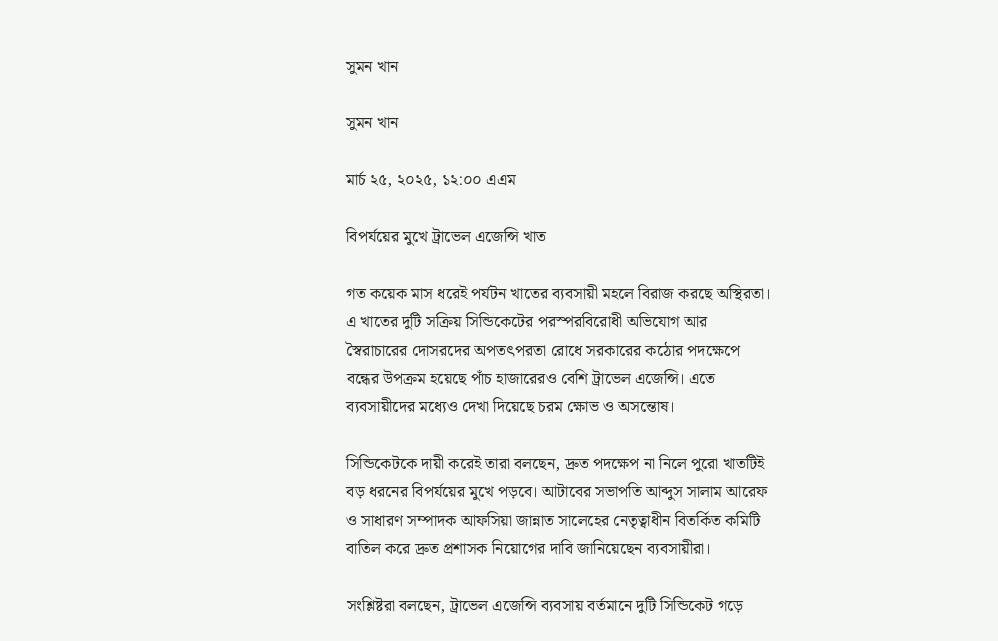সুমন খান

সুমন খান

মার্চ ২৫, ২০২৫, ১২:০০ এএম

বিপর্যয়ের মুখে ট্রাভেল এজেন্সি খাত

গত কয়েক মাস ধরেই পর্যটন খাতের ব্যবসায়ী মহলে বিরাজ করছে অস্থিরতা। এ খাতের দুটি সক্রিয় সিন্ডিকেটের পরস্পরবিরোধী অভিযোগ আর স্বৈরাচারের দোসরদের অপতৎপরতা রোধে সরকারের কঠোর পদক্ষেপে বন্ধের উপক্রম হয়েছে পাঁচ হাজারেরও বেশি ট্রাভেল এজেন্সি। এতে ব্যবসায়ীদের মধ্যেও দেখা দিয়েছে চরম ক্ষোভ ও অসন্তোষ।

সিন্ডিকেটকে দায়ী করেই তারা বলছেন, দ্রুত পদক্ষেপ না নিলে পুরো খাতটিই বড় ধরনের বিপর্যয়ের মুখে পড়বে। আটাবের সভাপতি আব্দুস সালাম আরেফ ও সাধারণ সম্পাদক আফসিয়া জান্নাত সালেহের নেতৃত্বাধীন বিতর্কিত কমিটি বাতিল করে দ্রুত প্রশাসক নিয়োগের দাবি জানিয়েছেন ব্যবসায়ীরা।

সংশ্লিষ্টরা বলছেন, ট্রাভেল এজেন্সি ব্যবসায় বর্তমানে দুটি সিন্ডিকেট গড়ে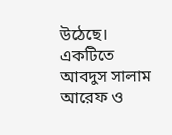উঠেছে। একটিতে আবদুস সালাম আরেফ ও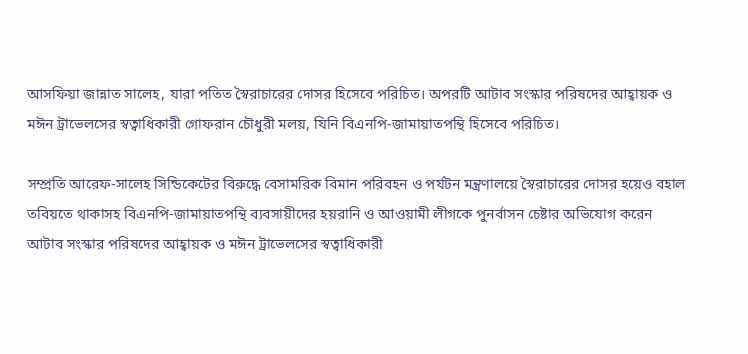আসফিয়া জান্নাত সালেহ, যারা পতিত স্বৈরাচারের দোসর হিসেবে পরিচিত। অপরটি আটাব সংস্কার পরিষদের আহ্বায়ক ও মঈন ট্রাভেলসের স্বত্বাধিকারী গোফরান চৌধুরী মলয়, যিনি বিএনপি-জামায়াতপন্থি হিসেবে পরিচিত।

সম্প্রতি আরেফ-সালেহ সিন্ডিকেটের বিরুদ্ধে বেসামরিক বিমান পরিবহন ও পর্যটন মন্ত্রণালয়ে স্বৈরাচারের দোসর হয়েও বহাল তবিয়তে থাকাসহ বিএনপি-জামায়াতপন্থি ব্যবসায়ীদের হয়রানি ও আওয়ামী লীগকে পুনর্বাসন চেষ্টার অভিযোগ করেন আটাব সংস্কার পরিষদের আহ্বায়ক ও মঈন ট্রাভেলসের স্বত্বাধিকারী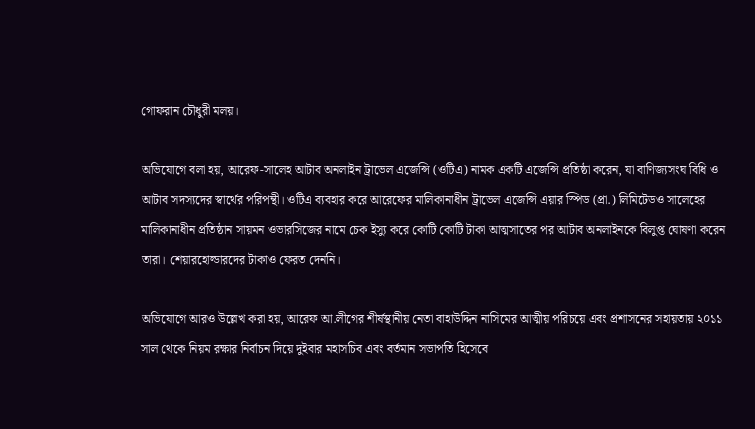গোফরান চৌধুরী মলয়।

অভিযোগে বলা হয়, আরেফ-সালেহ আটাব অনলাইন ট্রাভেল এজেন্সি (ওটিএ) নামক একটি এজেন্সি প্রতিষ্ঠা করেন, যা বাণিজ্যসংঘ বিধি ও আটাব সদস্যদের স্বার্থের পরিপন্থী। ওটিএ ব্যবহার করে আরেফের মালিকানাধীন ট্রাভেল এজেন্সি এয়ার স্পিড (প্রা.) লিমিটেডও সালেহের মালিকানাধীন প্রতিষ্ঠান সায়মন ওভারসিজের নামে চেক ইস্যু করে কোটি কোটি টাকা আত্মসাতের পর আটাব অনলাইনকে বিলুপ্ত ঘোষণা করেন তারা। শেয়ারহোল্ডারদের টাকাও ফেরত দেননি।

অভিযোগে আরও উল্লেখ করা হয়, আরেফ আ.লীগের শীর্ষস্থানীয় নেতা বাহাউদ্দিন নাসিমের আত্মীয় পরিচয়ে এবং প্রশাসনের সহায়তায় ২০১১ সাল থেকে নিয়ম রক্ষার নির্বাচন দিয়ে দুইবার মহাসচিব এবং বর্তমান সভাপতি হিসেবে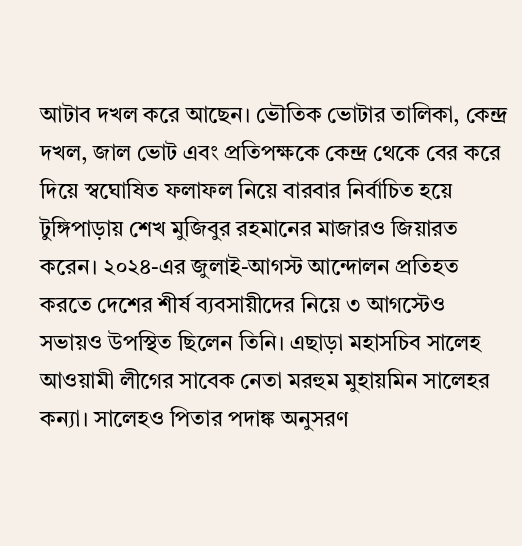আটাব দখল করে আছেন। ভৌতিক ভোটার তালিকা, কেন্দ্র দখল, জাল ভোট এবং প্রতিপক্ষকে কেন্দ্র থেকে বের করে দিয়ে স্বঘোষিত ফলাফল নিয়ে বারবার নির্বাচিত হয়ে টুঙ্গিপাড়ায় শেখ মুজিবুর রহমানের মাজারও জিয়ারত করেন। ২০২৪-এর জুলাই-আগস্ট আন্দোলন প্রতিহত করতে দেশের শীর্ষ ব্যবসায়ীদের নিয়ে ৩ আগস্টেও সভায়ও উপস্থিত ছিলেন তিনি। এছাড়া মহাসচিব সালেহ আওয়ামী লীগের সাবেক নেতা মরহুম মুহায়মিন সালেহর কন্যা। সালেহও পিতার পদাঙ্ক অনুসরণ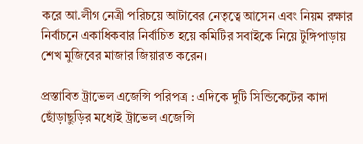করে আ.লীগ নেত্রী পরিচয়ে আটাবের নেতৃত্বে আসেন এবং নিয়ম রক্ষার নির্বাচনে একাধিকবার নির্বাচিত হয়ে কমিটির সবাইকে নিয়ে টুঙ্গিপাড়ায় শেখ মুজিবের মাজার জিয়ারত করেন।

প্রস্তাবিত ট্রাভেল এজেন্সি পরিপত্র : এদিকে দুটি সিন্ডিকেটের কাদা ছোঁড়াছুড়ির মধ্যেই ট্রাভেল এজেন্সি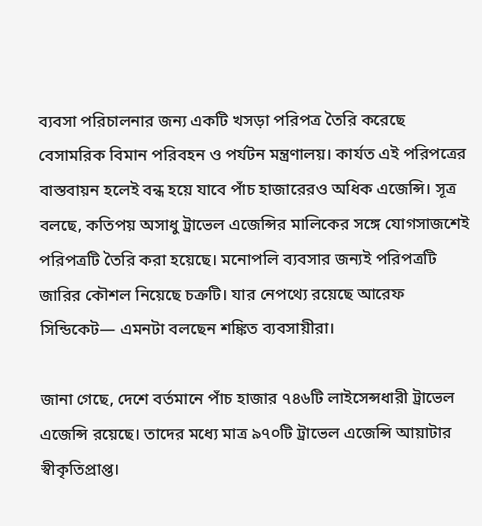ব্যবসা পরিচালনার জন্য একটি খসড়া পরিপত্র তৈরি করেছে বেসামরিক বিমান পরিবহন ও পর্যটন মন্ত্রণালয়। কার্যত এই পরিপত্রের বাস্তবায়ন হলেই বন্ধ হয়ে যাবে পাঁচ হাজারেরও অধিক এজেন্সি। সূত্র বলছে, কতিপয় অসাধু ট্রাভেল এজেন্সির মালিকের সঙ্গে যোগসাজশেই পরিপত্রটি তৈরি করা হয়েছে। মনোপলি ব্যবসার জন্যই পরিপত্রটি জারির কৌশল নিয়েছে চক্রটি। যার নেপথ্যে রয়েছে আরেফ সিন্ডিকেট— এমনটা বলছেন শঙ্কিত ব্যবসায়ীরা।

জানা গেছে, দেশে বর্তমানে পাঁচ হাজার ৭৪৬টি লাইসেন্সধারী ট্রাভেল এজেন্সি রয়েছে। তাদের মধ্যে মাত্র ৯৭০টি ট্রাভেল এজেন্সি আয়াটার স্বীকৃতিপ্রাপ্ত।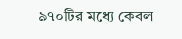৯৭০টির মধ্যে কেবল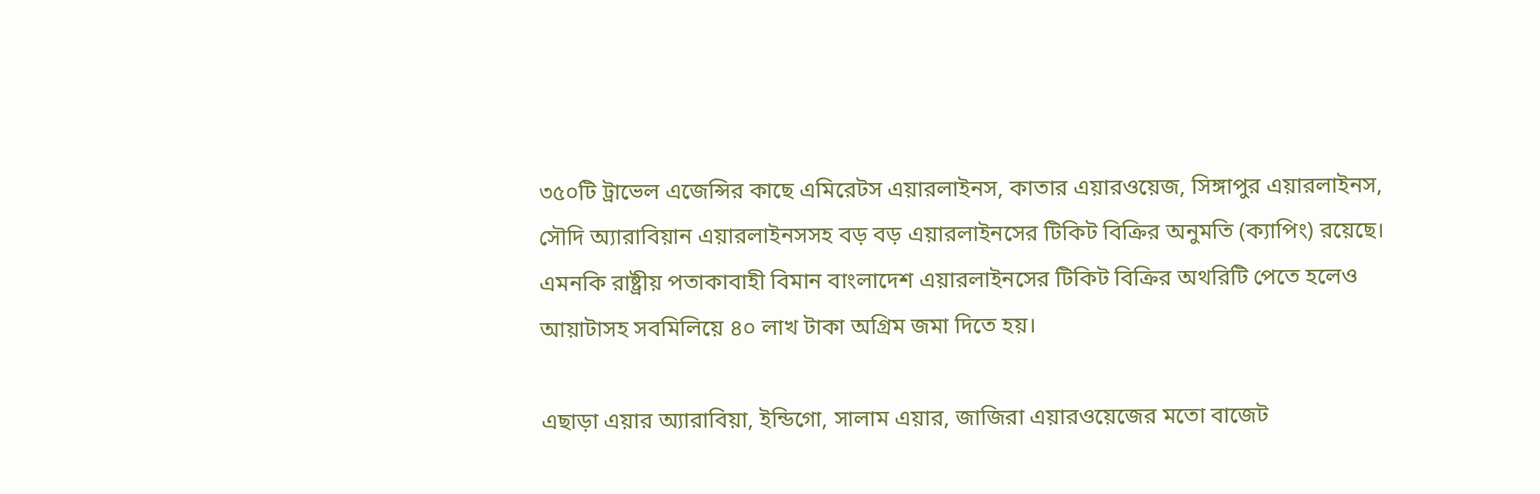৩৫০টি ট্রাভেল এজেন্সির কাছে এমিরেটস এয়ারলাইনস, কাতার এয়ারওয়েজ, সিঙ্গাপুর এয়ারলাইনস, সৌদি অ্যারাবিয়ান এয়ারলাইনসসহ বড় বড় এয়ারলাইনসের টিকিট বিক্রির অনুমতি (ক্যাপিং) রয়েছে। এমনকি রাষ্ট্রীয় পতাকাবাহী বিমান বাংলাদেশ এয়ারলাইনসের টিকিট বিক্রির অথরিটি পেতে হলেও আয়াটাসহ সবমিলিয়ে ৪০ লাখ টাকা অগ্রিম জমা দিতে হয়।

এছাড়া এয়ার অ্যারাবিয়া, ইন্ডিগো, সালাম এয়ার, জাজিরা এয়ারওয়েজের মতো বাজেট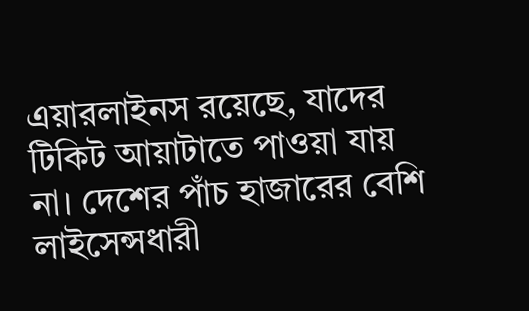এয়ারলাইনস রয়েছে, যাদের টিকিট আয়াটাতে পাওয়া যায় না। দেশের পাঁচ হাজারের বেশি লাইসেন্সধারী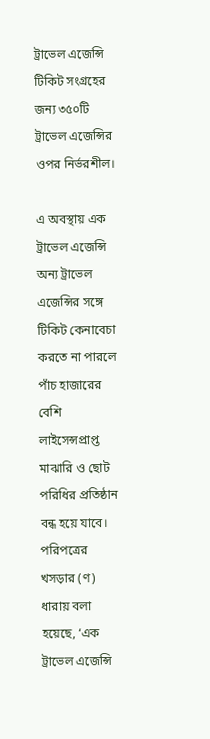ট্রাভেল এজেন্সি টিকিট সংগ্রহের জন্য ৩৫০টি ট্রাভেল এজেন্সির ওপর নির্ভরশীল।

এ অবস্থায় এক ট্রাভেল এজেন্সি অন্য ট্রাভেল এজেন্সির সঙ্গে টিকিট কেনাবেচা করতে না পারলে পাঁচ হাজারের বেশি লাইসেন্সপ্রাপ্ত মাঝারি ও ছোট পরিধির প্রতিষ্ঠান বন্ধ হয়ে যাবে। পরিপত্রের খসড়ার (ণ) ধারায় বলা হয়েছে, ‘এক ট্রাভেল এজেন্সি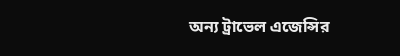অন্য ট্রাভেল এজেন্সির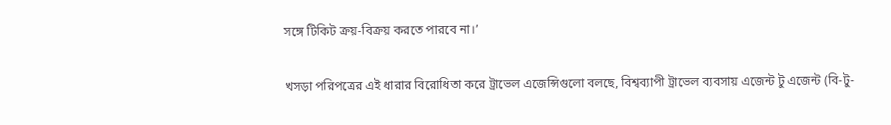সঙ্গে টিকিট ক্রয়-বিক্রয় করতে পারবে না।’

খসড়া পরিপত্রের এই ধারার বিরোধিতা করে ট্রাভেল এজেন্সিগুলো বলছে, বিশ্বব্যাপী ট্রাভেল ব্যবসায় এজেন্ট টু এজেন্ট (বি-টু-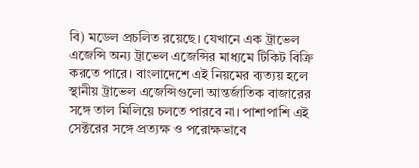বি) মডেল প্রচলিত রয়েছে। যেখানে এক ট্রাভেল এজেন্সি অন্য ট্রাভেল এজেন্সির মাধ্যমে টিকিট বিক্রি করতে পারে। বাংলাদেশে এই নিয়মের ব্যত্যয় হলে স্থানীয় ট্রাভেল এজেন্সিগুলো আন্তর্জাতিক বাজারের সঙ্গে তাল মিলিয়ে চলতে পারবে না। পাশাপাশি এই সেক্টরের সঙ্গে প্রত্যক্ষ ও পরোক্ষভাবে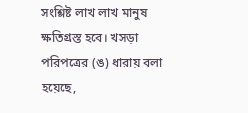সংশ্লিষ্ট লাখ লাখ মানুষ ক্ষতিগ্রস্ত হবে। খসড়া পরিপত্রের (ঙ) ধারায় বলা হয়েছে,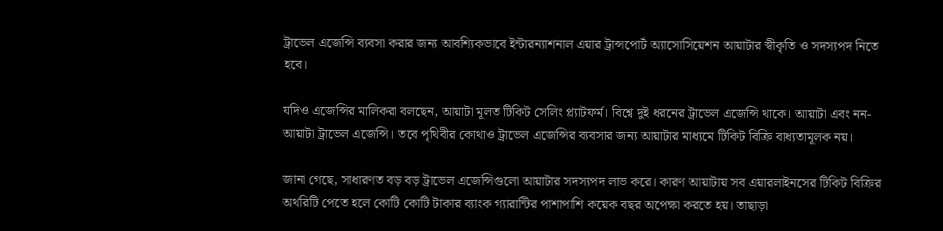ট্রাভেল এজেন্সি ব্যবসা করার জন্য আবশ্যিকভাবে ইন্টারন্যাশনাল এয়ার ট্রান্সপোর্ট অ্যাসোসিয়েশন আয়াটার স্বীকৃতি ও সদস্যপদ নিতে হবে।

যদিও এজেন্সির মালিকরা বলছেন, আয়াটা মূলত টিকিট সেলিং প্ল্যাটফর্ম। বিশ্বে দুই ধরনের ট্রাভেল এজেন্সি থাকে। আয়াটা এবং নন-আয়াটা ট্রাভেল এজেন্সি। তবে পৃথিবীর কোথাও ট্রাভেল এজেন্সির ব্যবসার জন্য আয়াটার মাধ্যমে টিকিট বিক্রি বাধ্যতামূলক নয়।

জানা গেছে, সাধারণত বড় বড় ট্রাভেল এজেন্সিগুলো আয়াটার সদস্যপদ লাভ করে। কারণ আয়াটায় সব এয়ারলাইনসের টিকিট বিক্রির অথরিটি পেতে হলে কোটি কোটি টাকার ব্যাংক গ্যারান্টির পাশাপাশি কয়েক বছর অপেক্ষা করতে হয়। তাছাড়া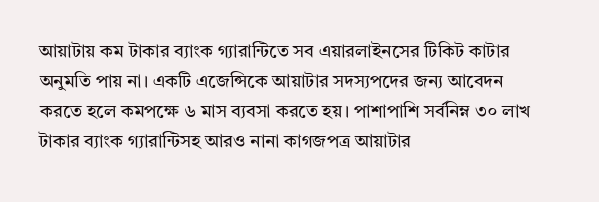আয়াটায় কম টাকার ব্যাংক গ্যারান্টিতে সব এয়ারলাইনসের টিকিট কাটার অনুমতি পায় না। একটি এজেন্সিকে আয়াটার সদস্যপদের জন্য আবেদন করতে হলে কমপক্ষে ৬ মাস ব্যবসা করতে হয়। পাশাপাশি সর্বনিম্ন ৩০ লাখ টাকার ব্যাংক গ্যারান্টিসহ আরও নানা কাগজপত্র আয়াটার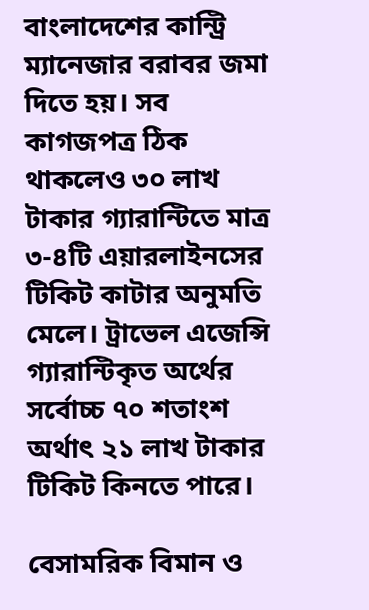বাংলাদেশের কান্ট্রি ম্যানেজার বরাবর জমা দিতে হয়। সব কাগজপত্র ঠিক থাকলেও ৩০ লাখ টাকার গ্যারান্টিতে মাত্র ৩-৪টি এয়ারলাইনসের টিকিট কাটার অনুমতি মেলে। ট্রাভেল এজেন্সি গ্যারান্টিকৃত অর্থের সর্বোচ্চ ৭০ শতাংশ অর্থাৎ ২১ লাখ টাকার টিকিট কিনতে পারে।

বেসামরিক বিমান ও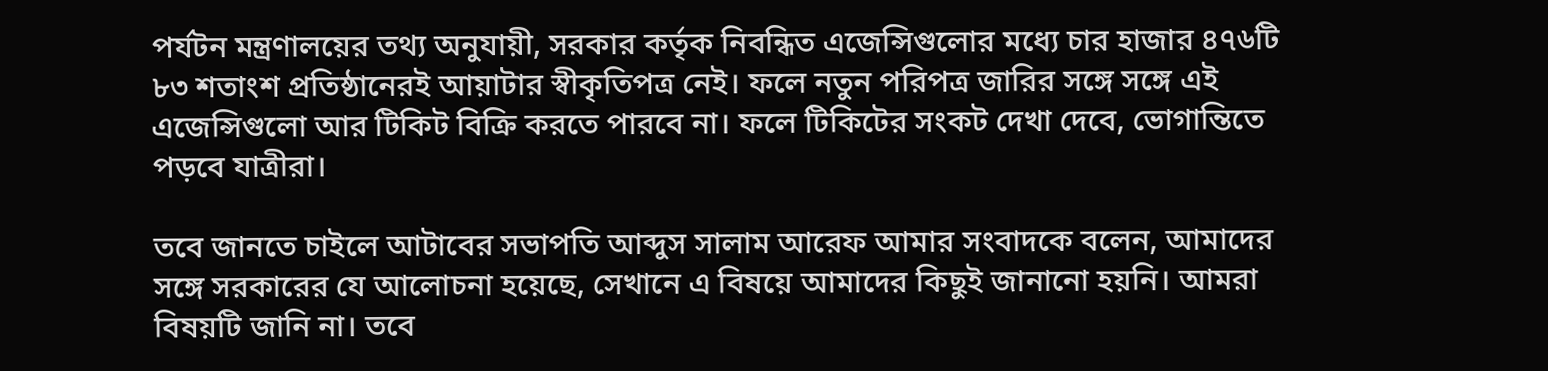পর্যটন মন্ত্রণালয়ের তথ্য অনুযায়ী, সরকার কর্তৃক নিবন্ধিত এজেন্সিগুলোর মধ্যে চার হাজার ৪৭৬টি ৮৩ শতাংশ প্রতিষ্ঠানেরই আয়াটার স্বীকৃতিপত্র নেই। ফলে নতুন পরিপত্র জারির সঙ্গে সঙ্গে এই এজেন্সিগুলো আর টিকিট বিক্রি করতে পারবে না। ফলে টিকিটের সংকট দেখা দেবে, ভোগান্তিতে পড়বে যাত্রীরা।

তবে জানতে চাইলে আটাবের সভাপতি আব্দুস সালাম আরেফ আমার সংবাদকে বলেন, আমাদের সঙ্গে সরকারের যে আলোচনা হয়েছে, সেখানে এ বিষয়ে আমাদের কিছুই জানানো হয়নি। আমরা বিষয়টি জানি না। তবে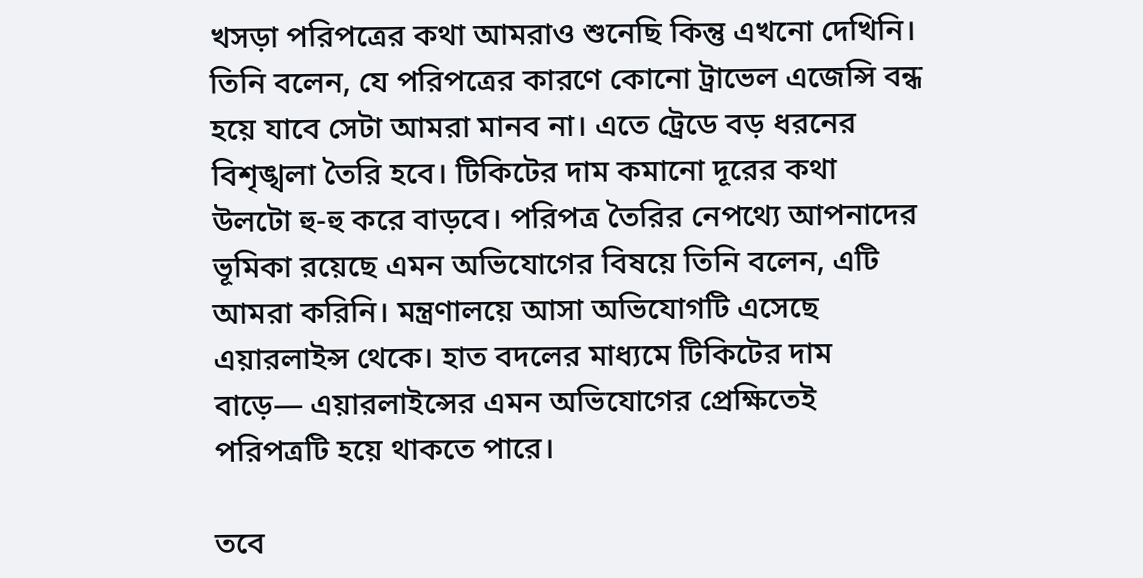খসড়া পরিপত্রের কথা আমরাও শুনেছি কিন্তু এখনো দেখিনি। তিনি বলেন, যে পরিপত্রের কারণে কোনো ট্রাভেল এজেন্সি বন্ধ হয়ে যাবে সেটা আমরা মানব না। এতে ট্রেডে বড় ধরনের বিশৃঙ্খলা তৈরি হবে। টিকিটের দাম কমানো দূরের কথা উলটো হু-হু করে বাড়বে। পরিপত্র তৈরির নেপথ্যে আপনাদের ভূমিকা রয়েছে এমন অভিযোগের বিষয়ে তিনি বলেন, এটি আমরা করিনি। মন্ত্রণালয়ে আসা অভিযোগটি এসেছে এয়ারলাইন্স থেকে। হাত বদলের মাধ্যমে টিকিটের দাম বাড়ে— এয়ারলাইন্সের এমন অভিযোগের প্রেক্ষিতেই পরিপত্রটি হয়ে থাকতে পারে।

তবে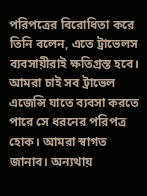পরিপত্রের বিরোধিতা করে তিনি বলেন, এতে ট্রাভেলস ব্যবসায়ীরাই ক্ষতিগ্রস্ত হবে। আমরা চাই সব ট্রাভেল এজেন্সি যাতে ব্যবসা করতে পারে সে ধরনের পরিপত্র হোক। আমরা স্বাগত জানাব। অন্যথায়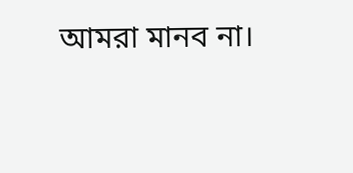আমরা মানব না।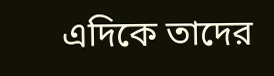এদিকে তাদের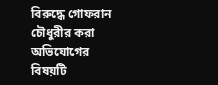বিরুদ্ধে গোফরান চৌধুরীর করা অভিযোগের বিষয়টি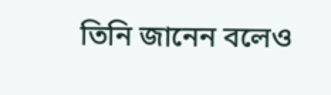তিনি জানেন বলেও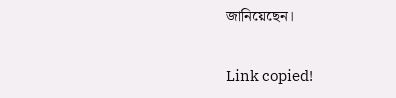জানিয়েছেন।

Link copied!